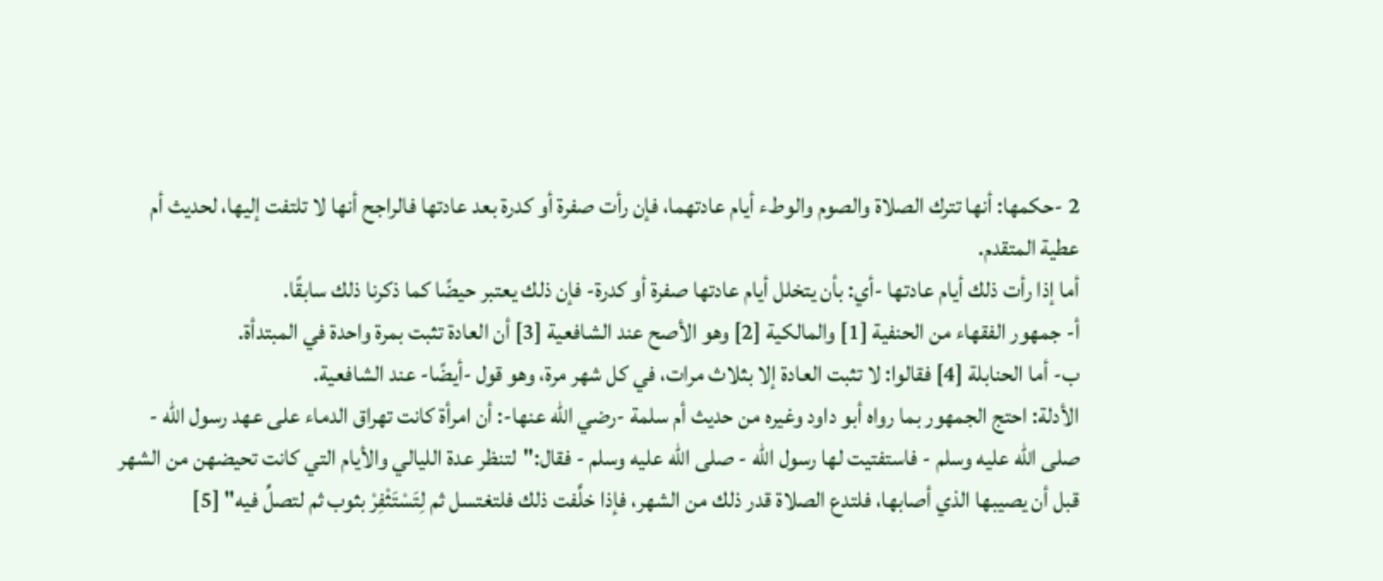2 -حكمها: أنها تترك الصلاة والصوم والوطء أيام عادتهما، فإن رأت صفرة أو كدرة بعد عادتها فالراجح أنها لا تلتفت إليها، لحديث أم عطية المتقدم.
أما إذا رأت ذلك أيام عادتها -أي: بأن يتخلل أيام عادتها صفرة أو كدرة- فإن ذلك يعتبر حيضًا كما ذكرنا ذلك سابقًا.
أ- جمهور الفقهاء من الحنفية [1] والمالكية [2] وهو الأصح عند الشافعية [3] أن العادة تثبت بمرة واحدة في المبتدأة.
ب- أما الحنابلة [4] فقالوا: لا تثبت العادة إلا بثلاث مرات، في كل شهر مرة، وهو قول -أيضًا- عند الشافعية.
الأدلة: احتج الجمهور بما رواه أبو داود وغيره من حديث أم سلمة -رضي الله عنها-: أن امرأة كانت تهراق الدماء على عهد رسول الله - صلى الله عليه وسلم - فاستفتيت لها رسول الله - صلى الله عليه وسلم - فقال:"لتنظر عدة الليالي والأيام التي كانت تحيضهن من الشهر قبل أن يصيبها الذي أصابها، فلتدع الصلاة قدر ذلك من الشهر، فإذا خلَّفت ذلك فلتغتسل ثم لِتَسْتَثْفِرْ بثوب ثم لتصلِّ فيه" [5]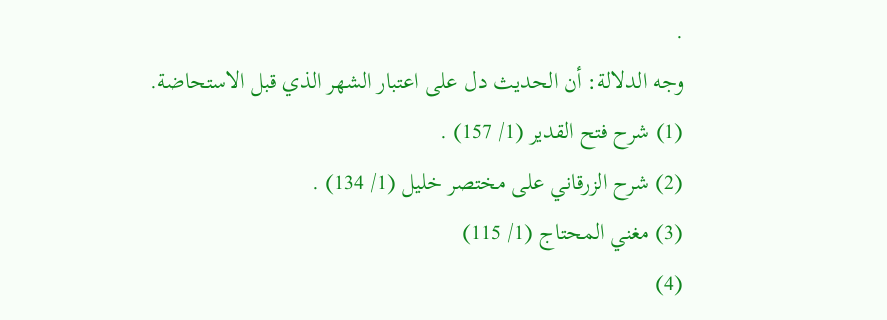.
وجه الدلالة: أن الحديث دل على اعتبار الشهر الذي قبل الاستحاضة.
(1) شرح فتح القدير (1/ 157) .
(2) شرح الزرقاني على مختصر خليل (1/ 134) .
(3) مغني المحتاج (1/ 115)
(4)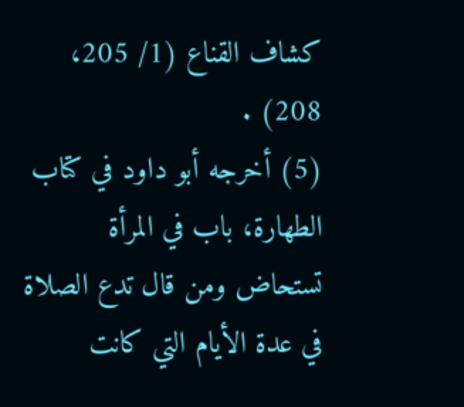كشاف القناع (1/ 205، 208) .
(5) أخرجه أبو داود في كتاب الطهارة، باب في المرأة تستحاض ومن قال تدع الصلاة في عدة الأيام التي كانت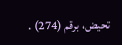تحيض، برقم (274) .